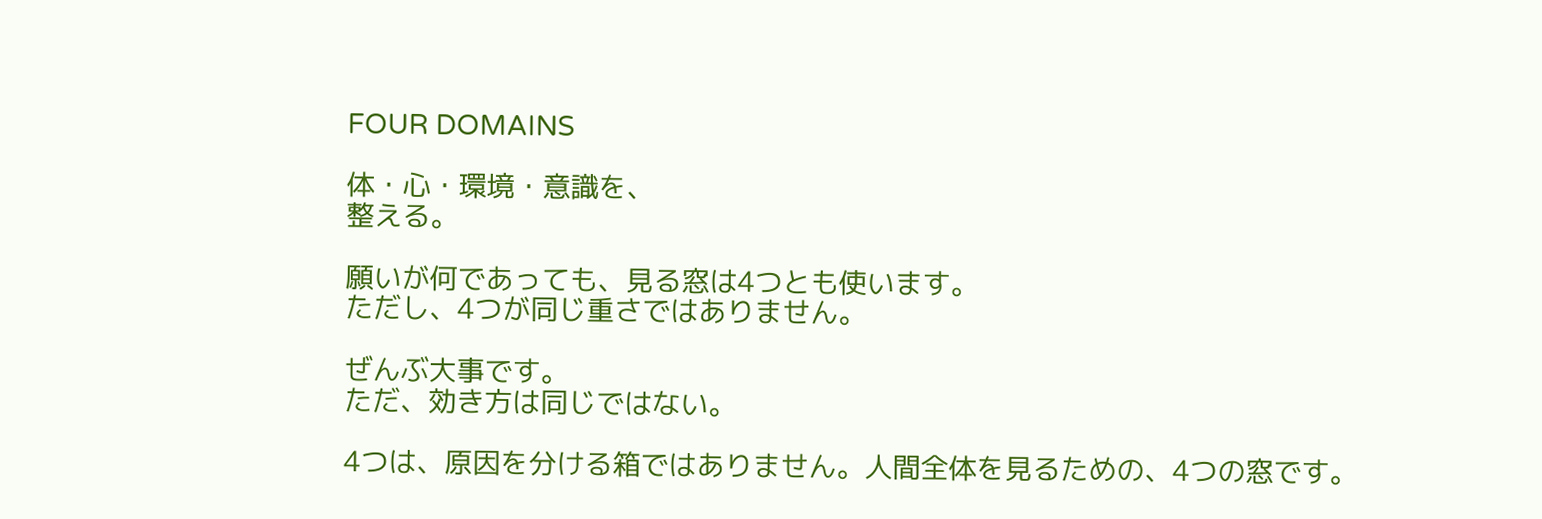FOUR DOMAINS

体・心・環境・意識を、
整える。

願いが何であっても、見る窓は4つとも使います。
ただし、4つが同じ重さではありません。

ぜんぶ大事です。
ただ、効き方は同じではない。

4つは、原因を分ける箱ではありません。人間全体を見るための、4つの窓です。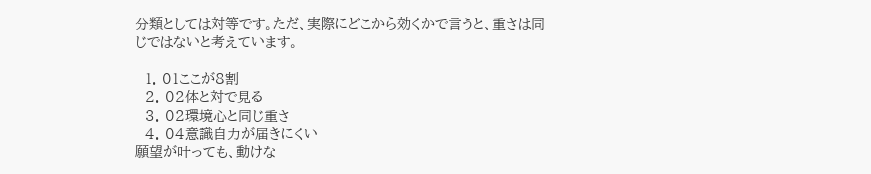分類としては対等です。ただ、実際にどこから効くかで言うと、重さは同じではないと考えています。

  1. 01ここが8割
  2. 02体と対で見る
  3. 02環境心と同じ重さ
  4. 04意識自力が届きにくい
願望が叶っても、動けな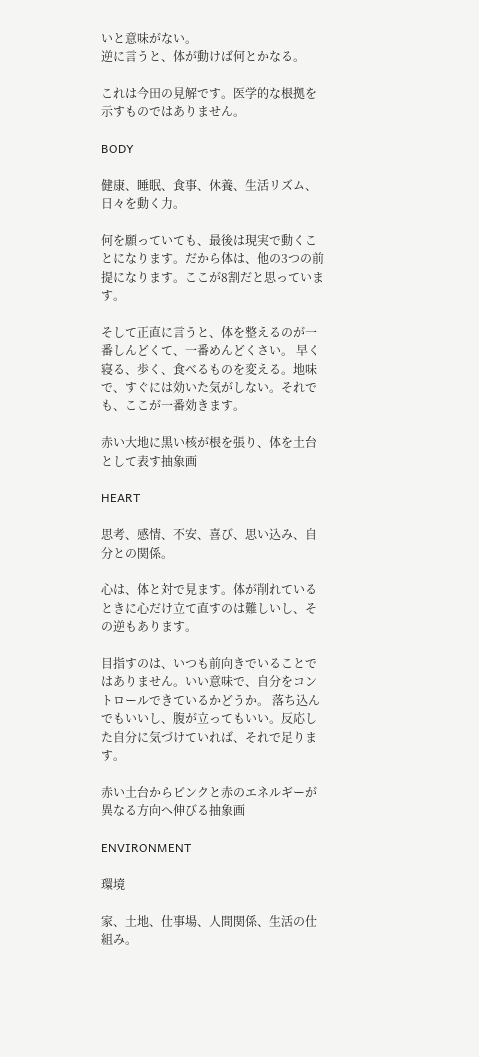いと意味がない。
逆に言うと、体が動けば何とかなる。

これは今田の見解です。医学的な根拠を示すものではありません。

BODY

健康、睡眠、食事、休養、生活リズム、日々を動く力。

何を願っていても、最後は現実で動くことになります。だから体は、他の3つの前提になります。ここが8割だと思っています。

そして正直に言うと、体を整えるのが一番しんどくて、一番めんどくさい。 早く寝る、歩く、食べるものを変える。地味で、すぐには効いた気がしない。それでも、ここが一番効きます。

赤い大地に黒い核が根を張り、体を土台として表す抽象画

HEART

思考、感情、不安、喜び、思い込み、自分との関係。

心は、体と対で見ます。体が削れているときに心だけ立て直すのは難しいし、その逆もあります。

目指すのは、いつも前向きでいることではありません。いい意味で、自分をコントロールできているかどうか。 落ち込んでもいいし、腹が立ってもいい。反応した自分に気づけていれば、それで足ります。

赤い土台からピンクと赤のエネルギーが異なる方向へ伸びる抽象画

ENVIRONMENT

環境

家、土地、仕事場、人間関係、生活の仕組み。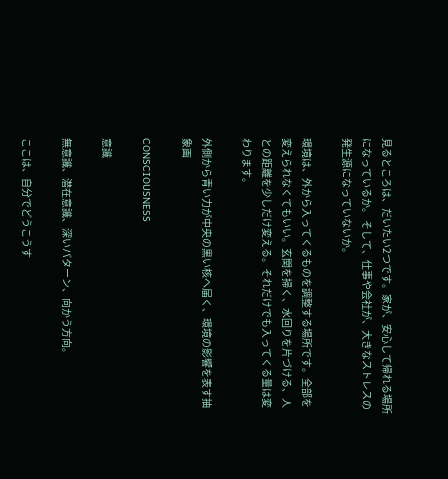見るところは、だいたい2つです。家が、安心して帰れる場所になっているか。 そして、仕事や会社が、大きなストレスの発生源になっていないか。

環境は、外から入ってくるものを調整する場所です。全部を変えられなくてもいい。玄関を掃く、水回りを片づける、人との距離を少しだけ変える。それだけでも入ってくる量は変わります。

外側から青い力が中央の黒い核へ届く、環境の影響を表す抽象画

CONSCIOUSNESS

意識

無意識、潜在意識、深いパターン、向かう方向。

ここは、自分でどうこうす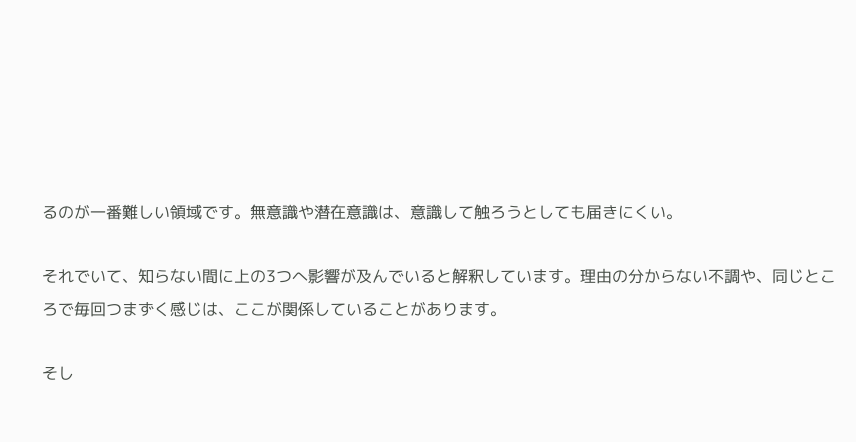るのが一番難しい領域です。無意識や潜在意識は、意識して触ろうとしても届きにくい。

それでいて、知らない間に上の3つへ影響が及んでいると解釈しています。理由の分からない不調や、同じところで毎回つまずく感じは、ここが関係していることがあります。

そし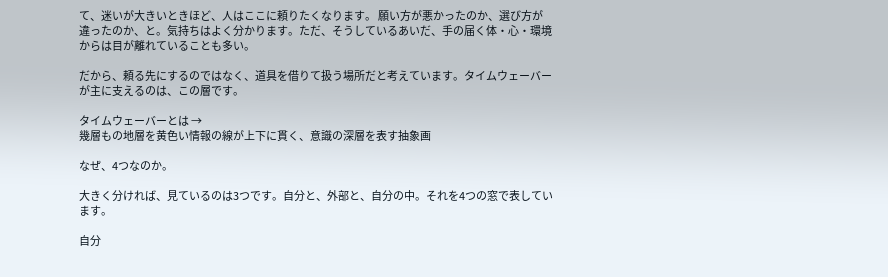て、迷いが大きいときほど、人はここに頼りたくなります。 願い方が悪かったのか、選び方が違ったのか、と。気持ちはよく分かります。ただ、そうしているあいだ、手の届く体・心・環境からは目が離れていることも多い。

だから、頼る先にするのではなく、道具を借りて扱う場所だと考えています。タイムウェーバーが主に支えるのは、この層です。

タイムウェーバーとは →
幾層もの地層を黄色い情報の線が上下に貫く、意識の深層を表す抽象画

なぜ、4つなのか。

大きく分ければ、見ているのは3つです。自分と、外部と、自分の中。それを4つの窓で表しています。

自分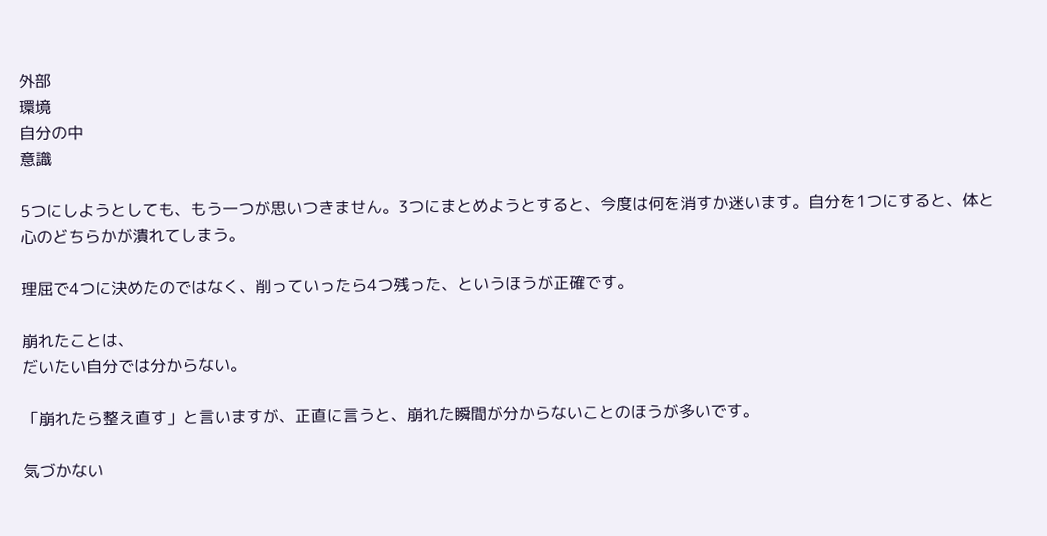外部
環境
自分の中
意識

5つにしようとしても、もう一つが思いつきません。3つにまとめようとすると、今度は何を消すか迷います。自分を1つにすると、体と心のどちらかが潰れてしまう。

理屈で4つに決めたのではなく、削っていったら4つ残った、というほうが正確です。

崩れたことは、
だいたい自分では分からない。

「崩れたら整え直す」と言いますが、正直に言うと、崩れた瞬間が分からないことのほうが多いです。

気づかない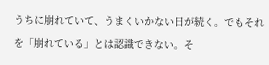うちに崩れていて、うまくいかない日が続く。でもそれを「崩れている」とは認識できない。そ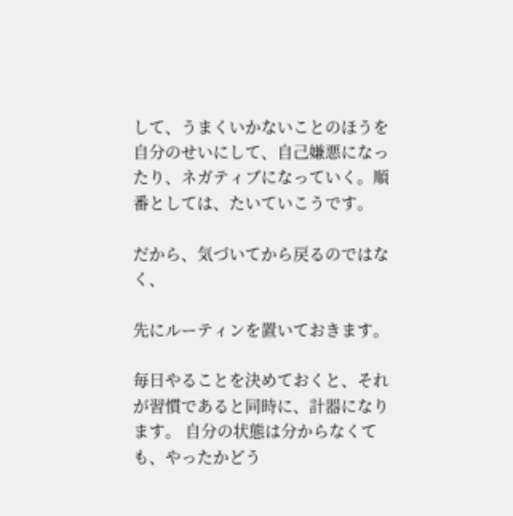して、うまくいかないことのほうを自分のせいにして、自己嫌悪になったり、ネガティブになっていく。順番としては、たいていこうです。

だから、気づいてから戻るのではなく、

先にルーティンを置いておきます。

毎日やることを決めておくと、それが習慣であると同時に、計器になります。 自分の状態は分からなくても、やったかどう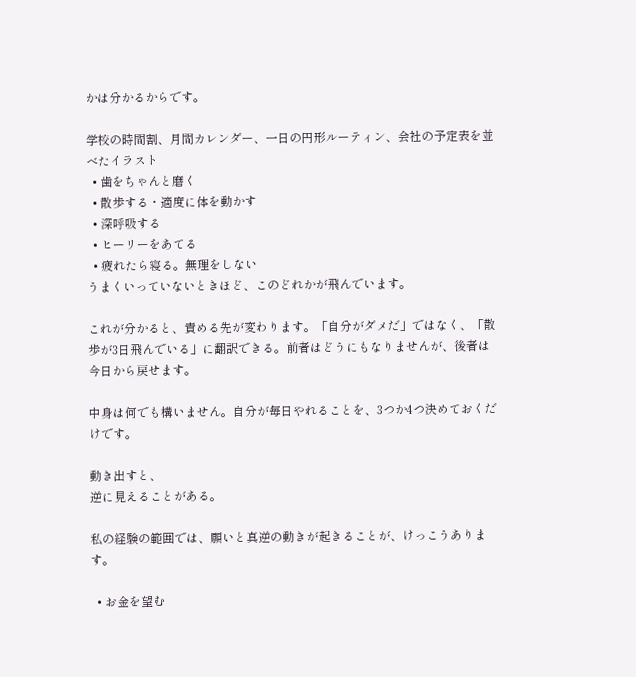かは分かるからです。

学校の時間割、月間カレンダー、一日の円形ルーティン、会社の予定表を並べたイラスト
  • 歯をちゃんと磨く
  • 散歩する・適度に体を動かす
  • 深呼吸する
  • ヒーリーをあてる
  • 疲れたら寝る。無理をしない
うまくいっていないときほど、このどれかが飛んでいます。

これが分かると、責める先が変わります。「自分がダメだ」ではなく、「散歩が3日飛んでいる」に翻訳できる。前者はどうにもなりませんが、後者は今日から戻せます。

中身は何でも構いません。自分が毎日やれることを、3つか4つ決めておくだけです。

動き出すと、
逆に見えることがある。

私の経験の範囲では、願いと真逆の動きが起きることが、けっこうあります。

  • お金を望む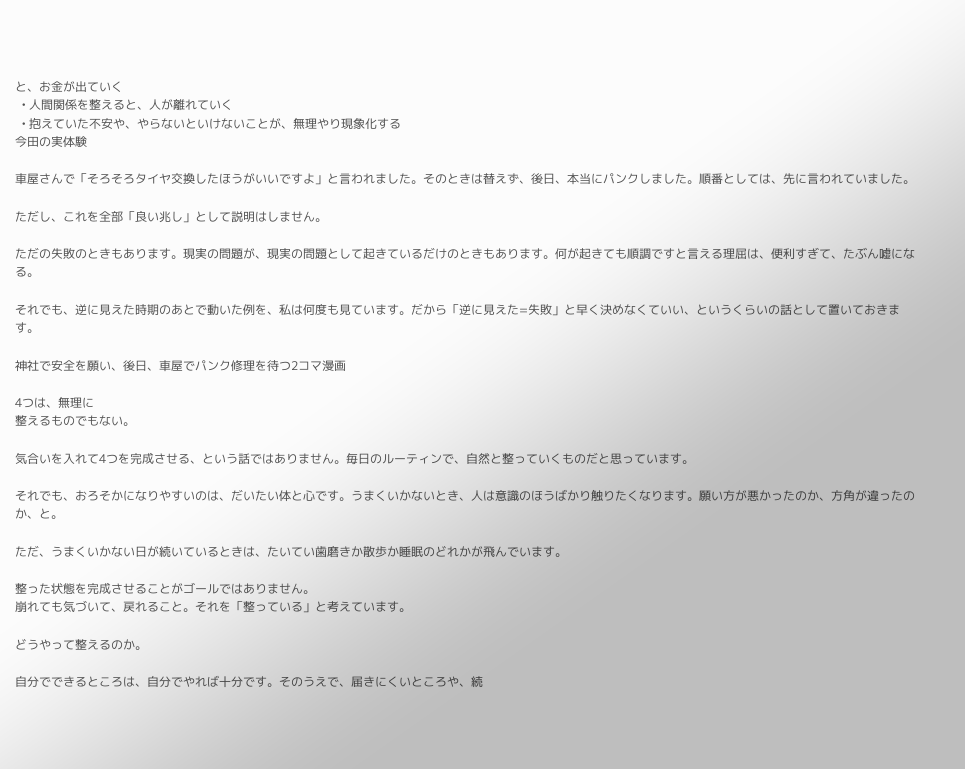と、お金が出ていく
  • 人間関係を整えると、人が離れていく
  • 抱えていた不安や、やらないといけないことが、無理やり現象化する
今田の実体験

車屋さんで「そろそろタイヤ交換したほうがいいですよ」と言われました。そのときは替えず、後日、本当にパンクしました。順番としては、先に言われていました。

ただし、これを全部「良い兆し」として説明はしません。

ただの失敗のときもあります。現実の問題が、現実の問題として起きているだけのときもあります。何が起きても順調ですと言える理屈は、便利すぎて、たぶん嘘になる。

それでも、逆に見えた時期のあとで動いた例を、私は何度も見ています。だから「逆に見えた=失敗」と早く決めなくていい、というくらいの話として置いておきます。

神社で安全を願い、後日、車屋でパンク修理を待つ2コマ漫画

4つは、無理に
整えるものでもない。

気合いを入れて4つを完成させる、という話ではありません。毎日のルーティンで、自然と整っていくものだと思っています。

それでも、おろそかになりやすいのは、だいたい体と心です。うまくいかないとき、人は意識のほうばかり触りたくなります。願い方が悪かったのか、方角が違ったのか、と。

ただ、うまくいかない日が続いているときは、たいてい歯磨きか散歩か睡眠のどれかが飛んでいます。

整った状態を完成させることがゴールではありません。
崩れても気づいて、戻れること。それを「整っている」と考えています。

どうやって整えるのか。

自分でできるところは、自分でやれば十分です。そのうえで、届きにくいところや、続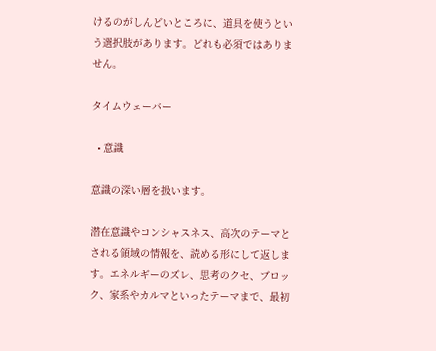けるのがしんどいところに、道具を使うという選択肢があります。どれも必須ではありません。

タイムウェーバー

  • 意識

意識の深い層を扱います。

潜在意識やコンシャスネス、高次のテーマとされる領域の情報を、読める形にして返します。エネルギーのズレ、思考のクセ、ブロック、家系やカルマといったテーマまで、最初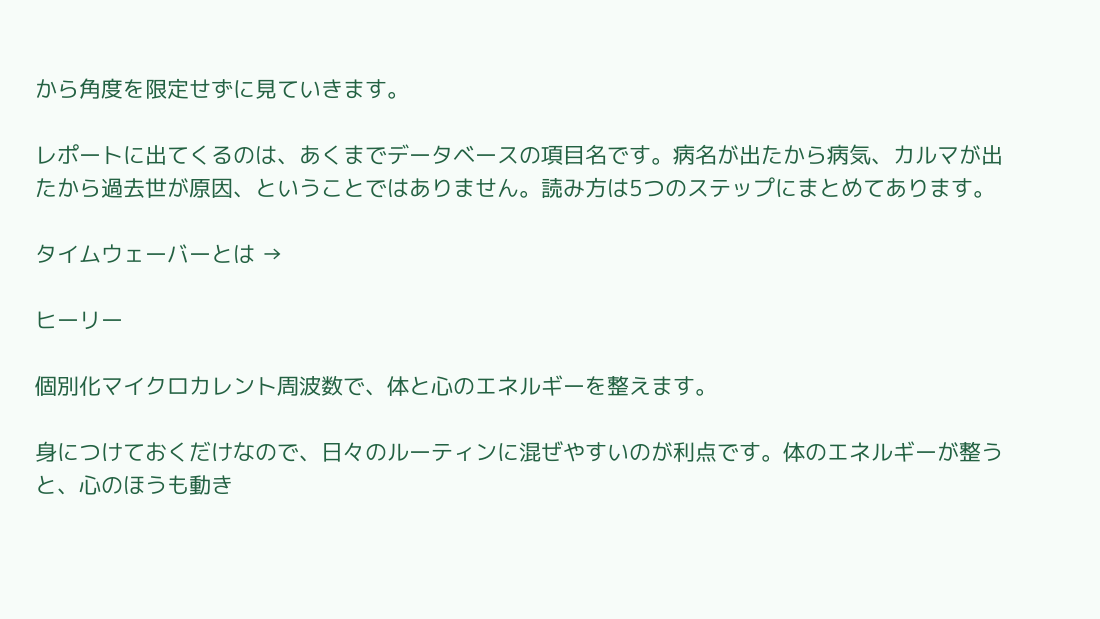から角度を限定せずに見ていきます。

レポートに出てくるのは、あくまでデータベースの項目名です。病名が出たから病気、カルマが出たから過去世が原因、ということではありません。読み方は5つのステップにまとめてあります。

タイムウェーバーとは →

ヒーリー

個別化マイクロカレント周波数で、体と心のエネルギーを整えます。

身につけておくだけなので、日々のルーティンに混ぜやすいのが利点です。体のエネルギーが整うと、心のほうも動き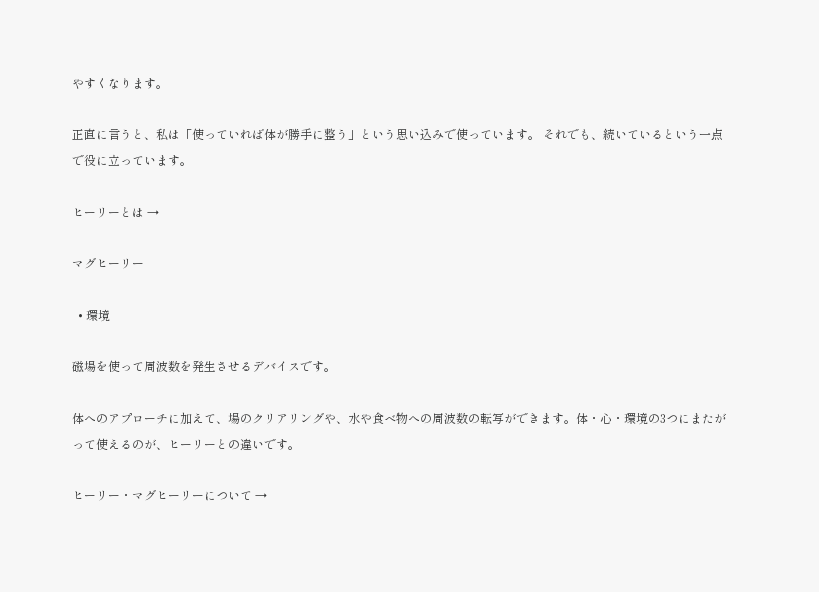やすくなります。

正直に言うと、私は「使っていれば体が勝手に整う」という思い込みで使っています。 それでも、続いているという一点で役に立っています。

ヒーリーとは →

マグヒーリー

  • 環境

磁場を使って周波数を発生させるデバイスです。

体へのアプローチに加えて、場のクリアリングや、水や食べ物への周波数の転写ができます。体・心・環境の3つにまたがって使えるのが、ヒーリーとの違いです。

ヒーリー・マグヒーリーについて →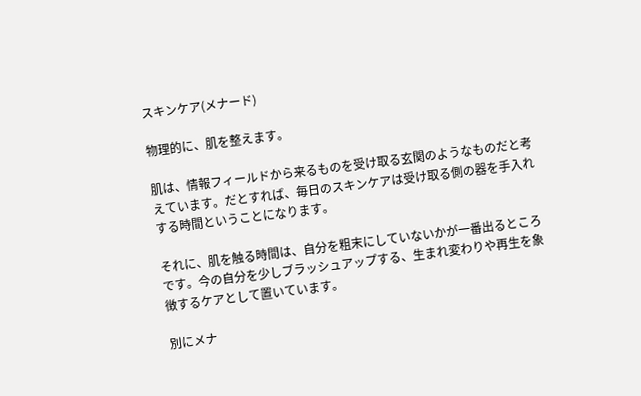スキンケア(メナード)

物理的に、肌を整えます。

肌は、情報フィールドから来るものを受け取る玄関のようなものだと考えています。だとすれば、毎日のスキンケアは受け取る側の器を手入れする時間ということになります。

それに、肌を触る時間は、自分を粗末にしていないかが一番出るところです。今の自分を少しブラッシュアップする、生まれ変わりや再生を象徴するケアとして置いています。

別にメナ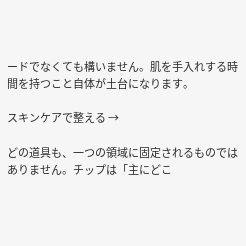ードでなくても構いません。肌を手入れする時間を持つこと自体が土台になります。

スキンケアで整える →

どの道具も、一つの領域に固定されるものではありません。チップは「主にどこ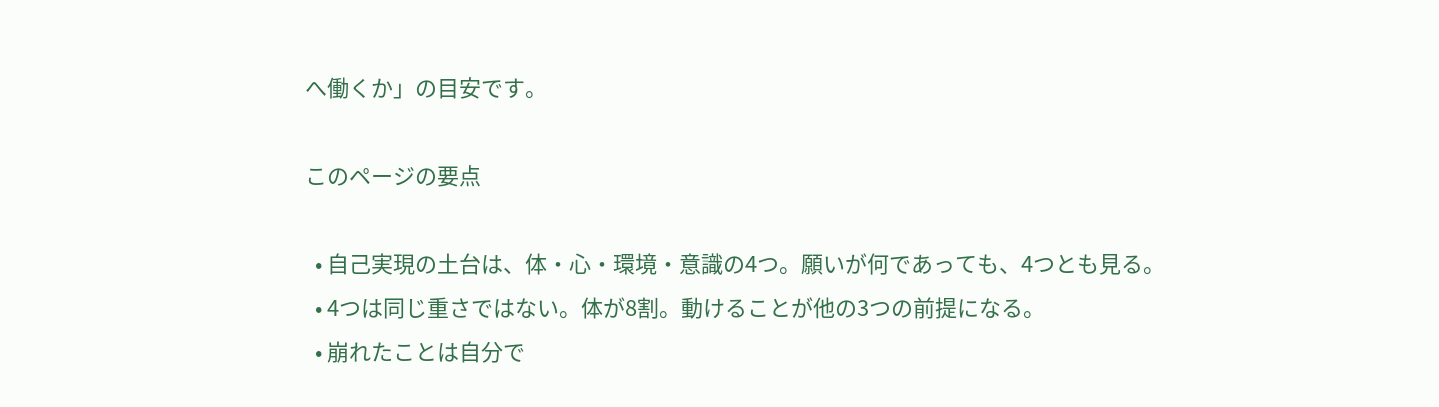へ働くか」の目安です。

このページの要点

  • 自己実現の土台は、体・心・環境・意識の4つ。願いが何であっても、4つとも見る。
  • 4つは同じ重さではない。体が8割。動けることが他の3つの前提になる。
  • 崩れたことは自分で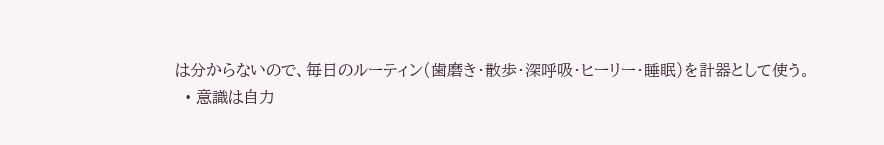は分からないので、毎日のルーティン(歯磨き・散歩・深呼吸・ヒーリー・睡眠)を計器として使う。
  • 意識は自力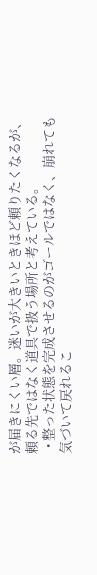が届きにくい層。迷いが大きいときほど頼りたくなるが、頼る先ではなく道具で扱う場所と考えている。
  • 整った状態を完成させるのがゴールではなく、崩れても気づいて戻れるこ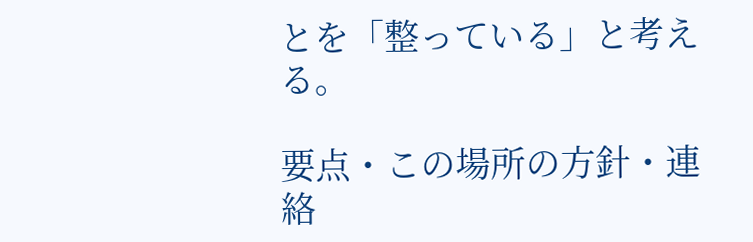とを「整っている」と考える。

要点・この場所の方針・連絡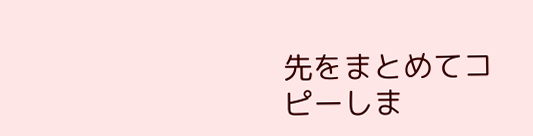先をまとめてコピーしま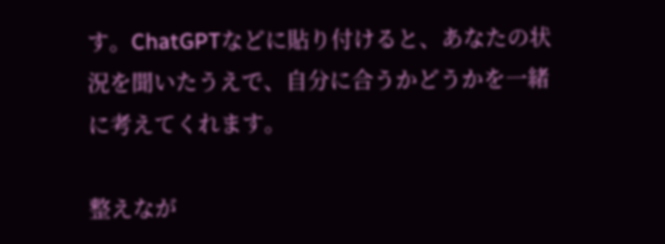す。ChatGPTなどに貼り付けると、あなたの状況を聞いたうえで、自分に合うかどうかを一緒に考えてくれます。

整えなが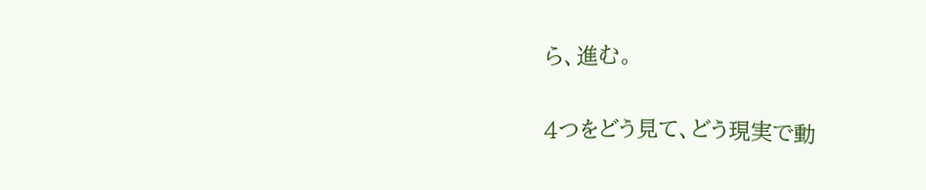ら、進む。

4つをどう見て、どう現実で動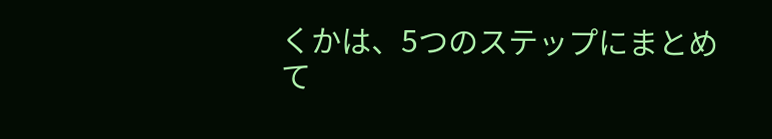くかは、5つのステップにまとめて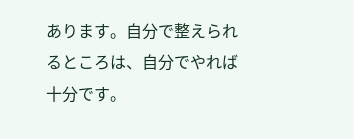あります。自分で整えられるところは、自分でやれば十分です。